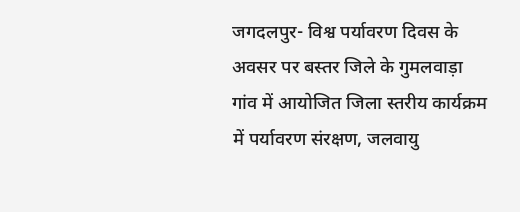जगदलपुर- विश्व पर्यावरण दिवस के अवसर पर बस्तर जिले के गुमलवाड़ा गांव में आयोजित जिला स्तरीय कार्यक्रम में पर्यावरण संरक्षण, जलवायु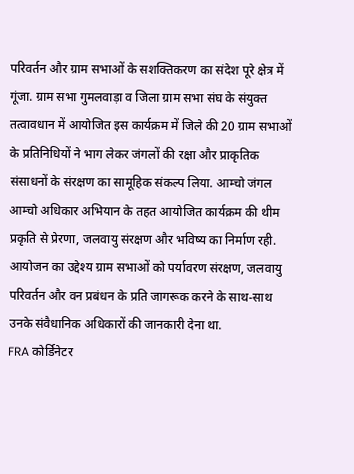परिवर्तन और ग्राम सभाओं के सशक्तिकरण का संदेश पूरे क्षेत्र में गूंजा. ग्राम सभा गुमलवाड़ा व जिला ग्राम सभा संघ के संयुक्त तत्वावधान में आयोजित इस कार्यक्रम में जिले की 20 ग्राम सभाओं के प्रतिनिधियों ने भाग लेकर जंगलों की रक्षा और प्राकृतिक संसाधनों के संरक्षण का सामूहिक संकल्प लिया. आम्चो जंगल आम्चो अधिकार अभियान के तहत आयोजित कार्यक्रम की थीम प्रकृति से प्रेरणा, जलवायु संरक्षण और भविष्य का निर्माण रही. आयोजन का उद्देश्य ग्राम सभाओं को पर्यावरण संरक्षण, जलवायु परिवर्तन और वन प्रबंधन के प्रति जागरूक करने के साथ-साथ उनके संवैधानिक अधिकारों की जानकारी देना था.
FRA कोर्डिनेटर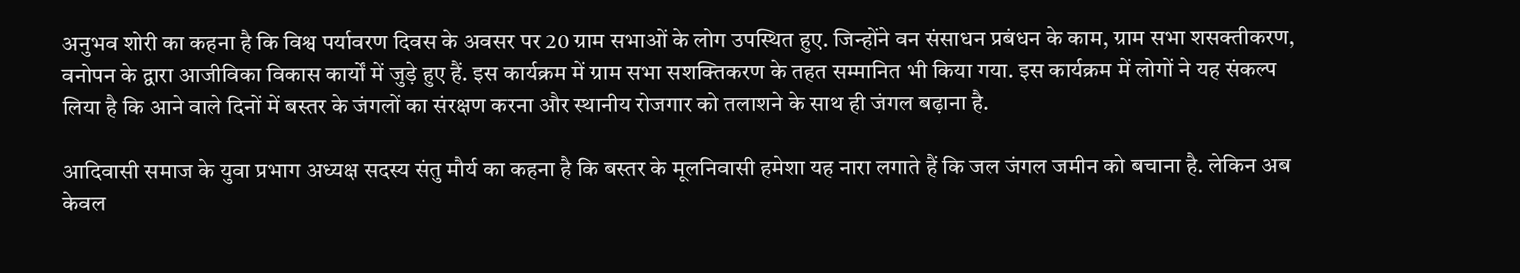अनुभव शोरी का कहना है कि विश्व पर्यावरण दिवस के अवसर पर 20 ग्राम सभाओं के लोग उपस्थित हुए. जिन्होंने वन संसाधन प्रबंधन के काम, ग्राम सभा शसक्तीकरण, वनोपन के द्वारा आजीविका विकास कार्यों में जुड़े हुए हैं. इस कार्यक्रम में ग्राम सभा सशक्तिकरण के तहत सम्मानित भी किया गया. इस कार्यक्रम में लोगों ने यह संकल्प लिया है कि आने वाले दिनों में बस्तर के जंगलों का संरक्षण करना और स्थानीय रोजगार को तलाशने के साथ ही जंगल बढ़ाना है.

आदिवासी समाज के युवा प्रभाग अध्यक्ष सदस्य संतु मौर्य का कहना है कि बस्तर के मूलनिवासी हमेशा यह नारा लगाते हैं कि जल जंगल जमीन को बचाना है. लेकिन अब केवल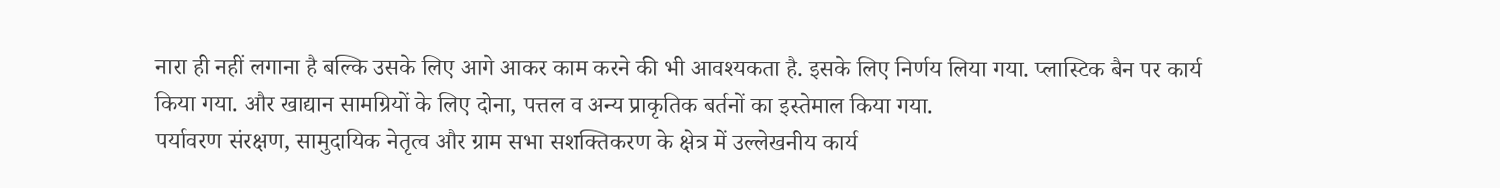नारा ही नहीं लगाना है बल्कि उसके लिए आगे आकर काम करने की भी आवश्यकता है. इसके लिए निर्णय लिया गया. प्लास्टिक बैन पर कार्य किया गया. और खाद्यान सामग्रियों के लिए दोना, पत्तल व अन्य प्राकृतिक बर्तनों का इस्तेमाल किया गया.
पर्यावरण संरक्षण, सामुदायिक नेतृत्व और ग्राम सभा सशक्तिकरण के क्षेत्र में उल्लेखनीय कार्य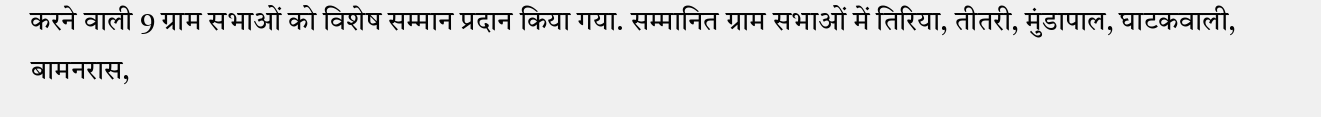करने वाली 9 ग्राम सभाओं को विशेष सम्मान प्रदान किया गया. सम्मानित ग्राम सभाओं में तिरिया, तीतरी, मुंडापाल, घाटकवाली, बामनरास,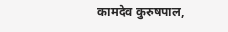कामदेव कुरुषपाल,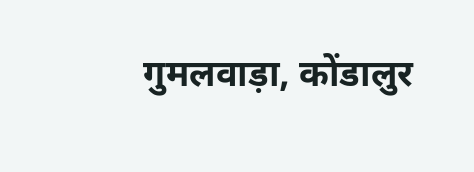गुमलवाड़ा, कोंडालुर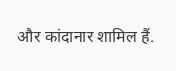और कांदानार शामिल हैं.